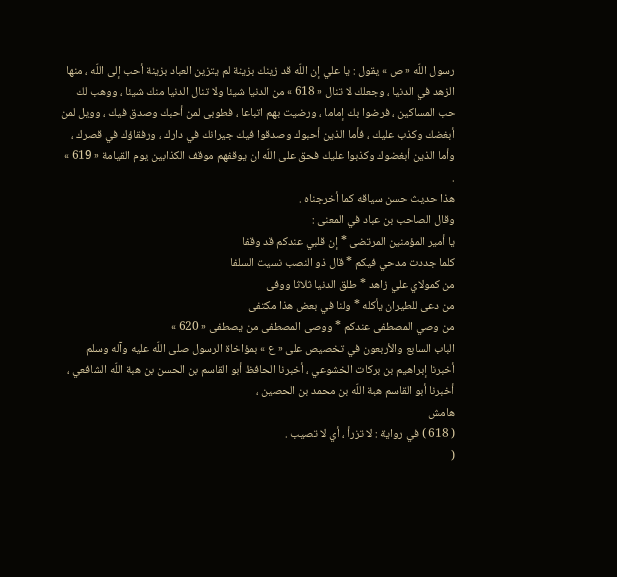رسول اللّه « ص » يقول : يا علي إن اللّه قد زينك بزينة لم يتزين العباد بزينة أحب إلى اللّه ، منها الزهد في الدنيا ، وجعلك لا تنال « 618 » من الدنيا شيئا ولا تنال الدنيا منك شيئا ، ووهب لك حب المساكين ، فرضوا بك إماما ، ورضيت بهم اتباعا ، فطوبى لمن أحبك وصدق فيك ، وويل لمن أبغضك وكذب عليك ، فأما الذين أحبوك وصدقوا فيك جيرانك في دارك ، ورفقاؤك في قصرك ، وأما الذين أبغضوك وكذبوا عليك فحق على اللّه ان يوقفهم موقف الكذابين يوم القيامة « 619 » .
هذا حديث حسن سياقه كما أخرجناه .
وقال الصاحب بن عباد في المعنى :
يا أمير المؤمنين المرتضى * إن قلبي عندكم قد وقفا
كلما جددت مدحي فيكم * قال ذو النصب نسيت السلفا
من كمولاي علي زاهد * طلق الدنيا ثلاثا ووفى
من دعى للطيران يأكله * ولنا في بعض هذا مكتفى
من وصي المصطفى عندكم * ووصى المصطفى من يصطفى « 620 »
الباب السابع والأربعون في تخصيص على « ع » بمؤاخاة الرسول صلى اللّه عليه وآله وسلم
أخبرنا إبراهيم بن بركات الخشوعي ، أخبرنا الحافظ أبو القاسم بن الحسن بن هبة اللّه الشافعي ، أخبرنا أبو القاسم هبة اللّه بن محمد بن الحصين ،
هامش
( 618 ) في رواية : لا تزرأ ، أي لا تصيب .
(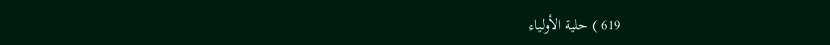619 ) حلية الأولياء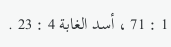1 : 71 ، أسد الغابة 4 : 23 .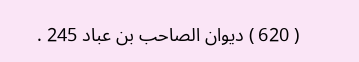( 620 ) ديوان الصاحب بن عباد 245 .